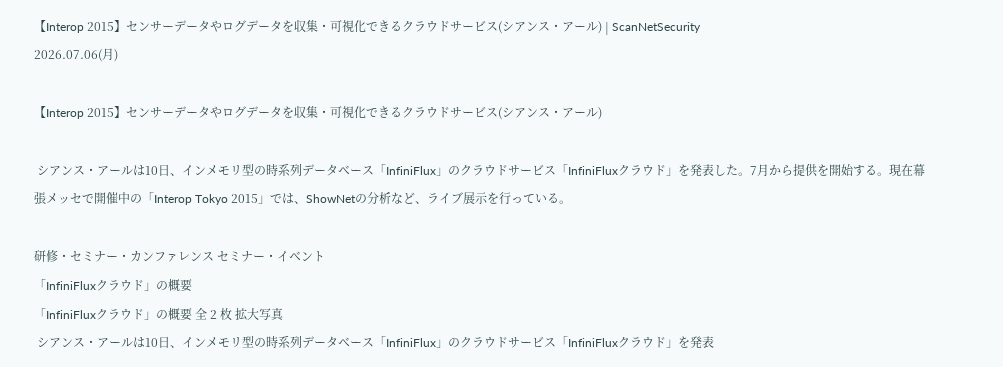【Interop 2015】センサーデータやログデータを収集・可視化できるクラウドサービス(シアンス・アール) | ScanNetSecurity
2026.07.06(月)

【Interop 2015】センサーデータやログデータを収集・可視化できるクラウドサービス(シアンス・アール)

 シアンス・アールは10日、インメモリ型の時系列データベース「InfiniFlux」のクラウドサービス「InfiniFluxクラウド」を発表した。7月から提供を開始する。現在幕張メッセで開催中の「Interop Tokyo 2015」では、ShowNetの分析など、ライブ展示を行っている。

研修・セミナー・カンファレンス セミナー・イベント
「InfiniFluxクラウド」の概要
「InfiniFluxクラウド」の概要 全 2 枚 拡大写真
 シアンス・アールは10日、インメモリ型の時系列データベース「InfiniFlux」のクラウドサービス「InfiniFluxクラウド」を発表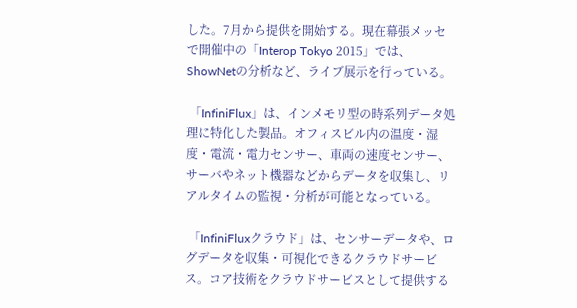した。7月から提供を開始する。現在幕張メッセで開催中の「Interop Tokyo 2015」では、ShowNetの分析など、ライブ展示を行っている。

 「InfiniFlux」は、インメモリ型の時系列データ処理に特化した製品。オフィスビル内の温度・湿度・電流・電力センサー、車両の速度センサー、サーバやネット機器などからデータを収集し、リアルタイムの監視・分析が可能となっている。

 「InfiniFluxクラウド」は、センサーデータや、ログデータを収集・可視化できるクラウドサービス。コア技術をクラウドサービスとして提供する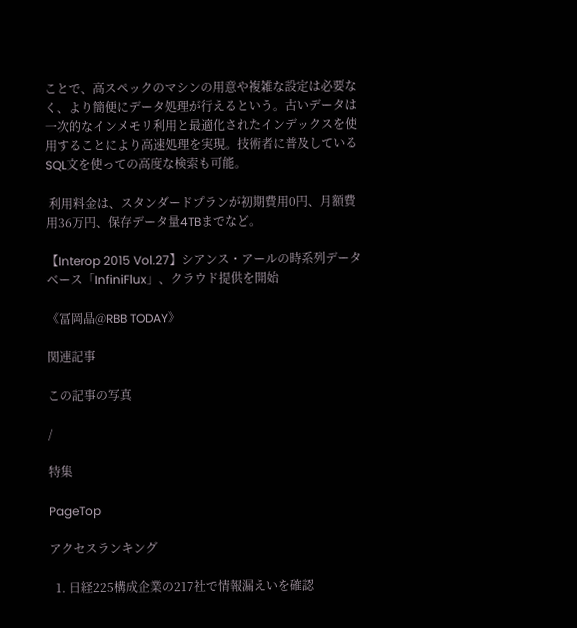ことで、高スペックのマシンの用意や複雑な設定は必要なく、より簡便にデータ処理が行えるという。古いデータは一次的なインメモリ利用と最適化されたインデックスを使用することにより高速処理を実現。技術者に普及しているSQL文を使っての高度な検索も可能。

 利用料金は、スタンダードプランが初期費用0円、月額費用36万円、保存データ量4TBまでなど。

【Interop 2015 Vol.27】シアンス・アールの時系列データベース「InfiniFlux」、クラウド提供を開始

《冨岡晶@RBB TODAY》

関連記事

この記事の写真

/

特集

PageTop

アクセスランキング

  1. 日経225構成企業の217社で情報漏えいを確認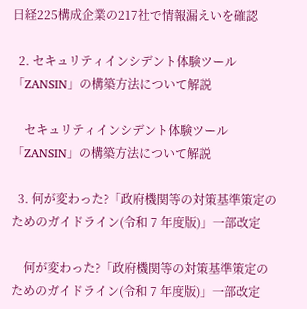日経225構成企業の217社で情報漏えいを確認

  2. セキュリティインシデント体験ツール「ZANSIN」の構築方法について解説

    セキュリティインシデント体験ツール「ZANSIN」の構築方法について解説

  3. 何が変わった?「政府機関等の対策基準策定のためのガイドライン(令和 7 年度版)」一部改定

    何が変わった?「政府機関等の対策基準策定のためのガイドライン(令和 7 年度版)」一部改定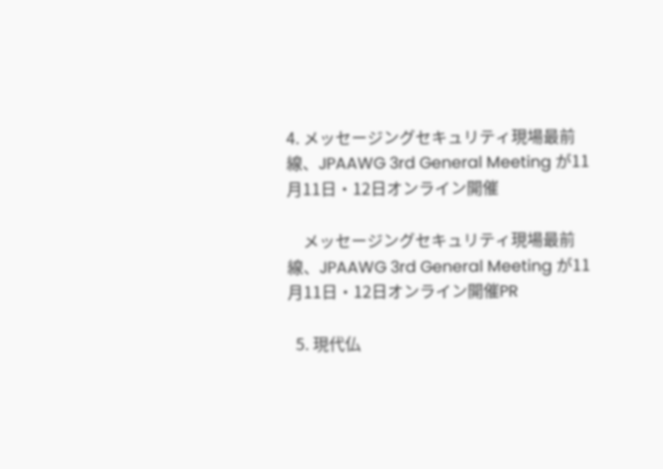4. メッセージングセキュリティ現場最前線、JPAAWG 3rd General Meeting が11月11日・12日オンライン開催

    メッセージングセキュリティ現場最前線、JPAAWG 3rd General Meeting が11月11日・12日オンライン開催PR

  5. 現代仏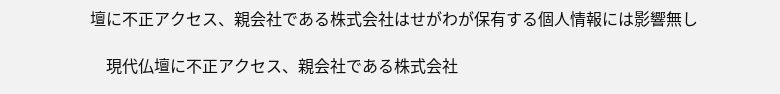壇に不正アクセス、親会社である株式会社はせがわが保有する個人情報には影響無し

    現代仏壇に不正アクセス、親会社である株式会社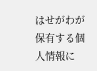はせがわが保有する個人情報に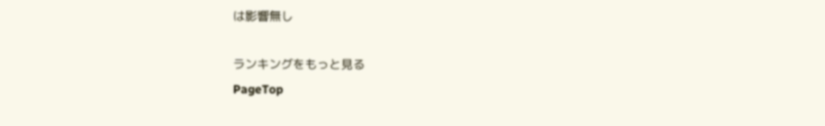は影響無し

ランキングをもっと見る
PageTop